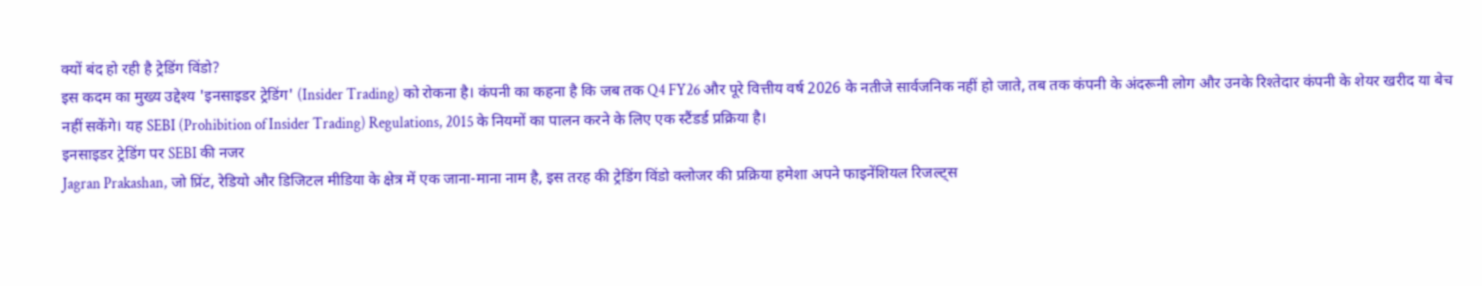क्यों बंद हो रही है ट्रेडिंग विंडो?
इस कदम का मुख्य उद्देश्य 'इनसाइडर ट्रेडिंग' (Insider Trading) को रोकना है। कंपनी का कहना है कि जब तक Q4 FY26 और पूरे वित्तीय वर्ष 2026 के नतीजे सार्वजनिक नहीं हो जाते, तब तक कंपनी के अंदरूनी लोग और उनके रिश्तेदार कंपनी के शेयर खरीद या बेच नहीं सकेंगे। यह SEBI (Prohibition of Insider Trading) Regulations, 2015 के नियमों का पालन करने के लिए एक स्टैंडर्ड प्रक्रिया है।
इनसाइडर ट्रेडिंग पर SEBI की नजर
Jagran Prakashan, जो प्रिंट, रेडियो और डिजिटल मीडिया के क्षेत्र में एक जाना-माना नाम है, इस तरह की ट्रेडिंग विंडो क्लोजर की प्रक्रिया हमेशा अपने फाइनेंशियल रिजल्ट्स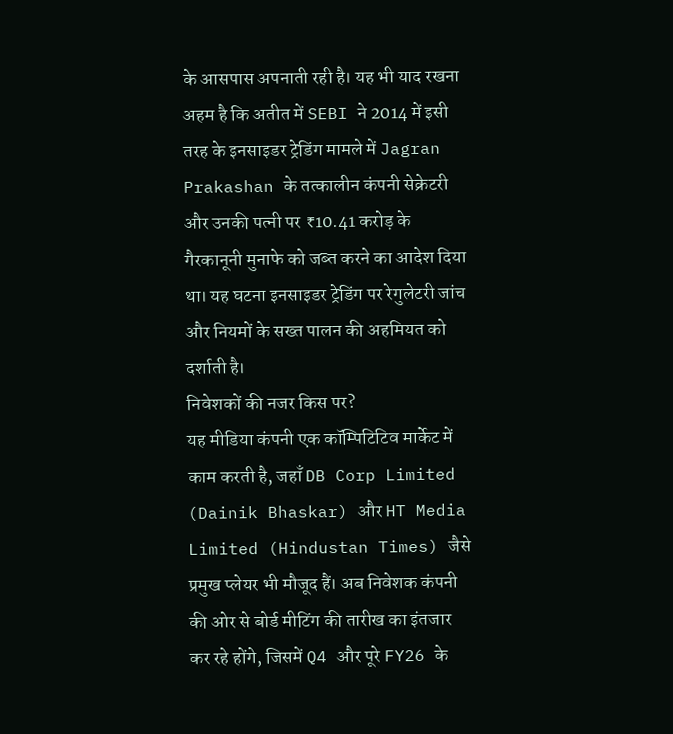के आसपास अपनाती रही है। यह भी याद रखना अहम है कि अतीत में SEBI ने 2014 में इसी तरह के इनसाइडर ट्रेडिंग मामले में Jagran Prakashan के तत्कालीन कंपनी सेक्रेटरी और उनकी पत्नी पर ₹10.41 करोड़ के गैरकानूनी मुनाफे को जब्त करने का आदेश दिया था। यह घटना इनसाइडर ट्रेडिंग पर रेगुलेटरी जांच और नियमों के सख्त पालन की अहमियत को दर्शाती है।
निवेशकों की नजर किस पर?
यह मीडिया कंपनी एक कॉम्पिटिटिव मार्केट में काम करती है, जहाँ DB Corp Limited (Dainik Bhaskar) और HT Media Limited (Hindustan Times) जैसे प्रमुख प्लेयर भी मौजूद हैं। अब निवेशक कंपनी की ओर से बोर्ड मीटिंग की तारीख का इंतजार कर रहे होंगे, जिसमें Q4 और पूरे FY26 के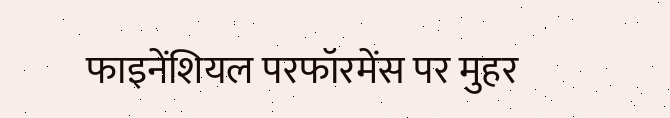फाइनेंशियल परफॉरमेंस पर मुहर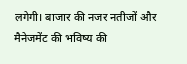लगेगी। बाजार की नजर नतीजों और मैनेजमेंट की भविष्य की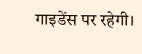गाइडेंस पर रहेगी।